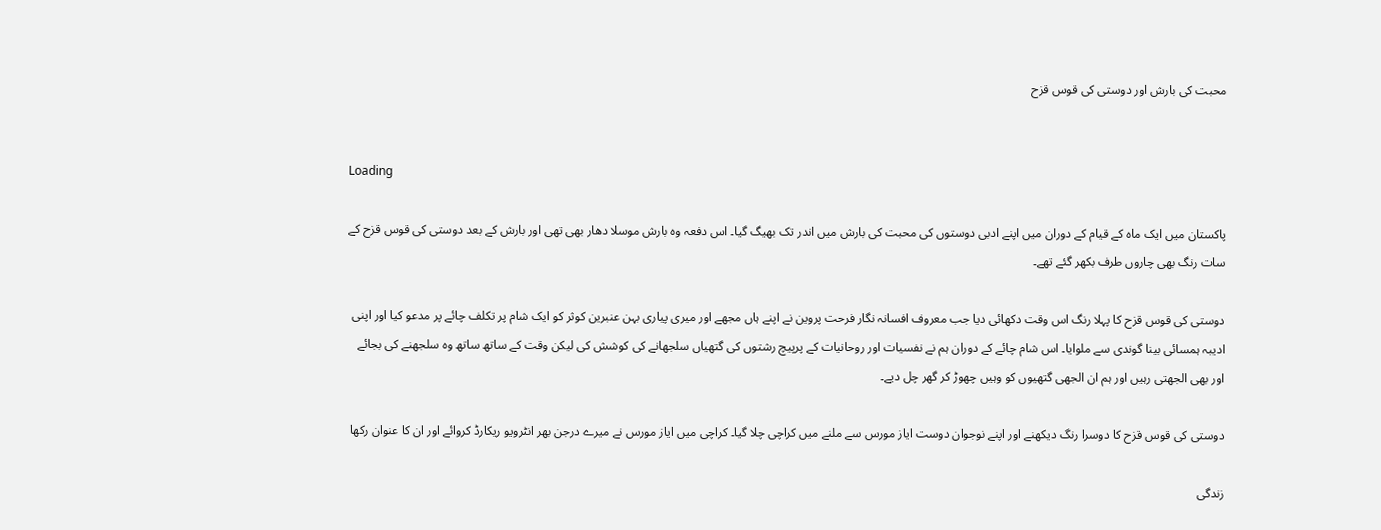محبت کی بارش اور دوستی کی قوس قزح


Loading

پاکستان میں ایک ماہ کے قیام کے دوران میں اپنے ادبی دوستوں کی محبت کی بارش میں اندر تک بھیگ گیا۔ اس دفعہ وہ بارش موسلا دھار بھی تھی اور بارش کے بعد دوستی کی قوس قزح کے سات رنگ بھی چاروں طرف بکھر گئے تھے۔

دوستی کی قوس قزح کا پہلا رنگ اس وقت دکھائی دیا جب معروف افسانہ نگار فرحت پروین نے اپنے ہاں مجھے اور میری پیاری بہن عنبرین کوثر کو ایک شام پر تکلف چائے پر مدعو کیا اور اپنی ادیبہ ہمسائی بینا گوندی سے ملوایا۔ اس شام چائے کے دوران ہم نے نفسیات اور روحانیات کے پرپیچ رشتوں کی گتھیاں سلجھانے کی کوشش کی لیکن وقت کے ساتھ ساتھ وہ سلجھنے کی بجائے اور بھی الجھتی رہیں اور ہم ان الجھی گتھیوں کو وہیں چھوڑ کر گھر چل دیے۔

دوستی کی قوس قزح کا دوسرا رنگ دیکھنے اور اپنے نوجوان دوست ایاز مورس سے ملنے میں کراچی چلا گیا۔ کراچی میں ایاز مورس نے میرے درجن بھر انٹرویو ریکارڈ کروائے اور ان کا عنوان رکھا

زندگی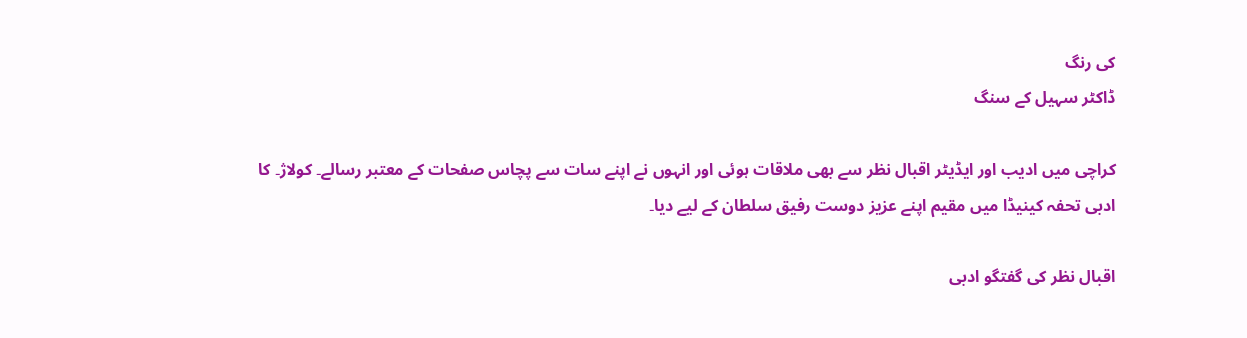کی رنگ
ڈاکٹر سہیل کے سنگ

کراچی میں ادیب اور ایڈیٹر اقبال نظر سے بھی ملاقات ہوئی اور انہوں نے اپنے سات سے پچاس صفحات کے معتبر رسالے۔ کولاژ۔ کا ادبی تحفہ کینیڈا میں مقیم اپنے عزیز دوست رفیق سلطان کے لیے دیا۔

اقبال نظر کی گفتگو ادبی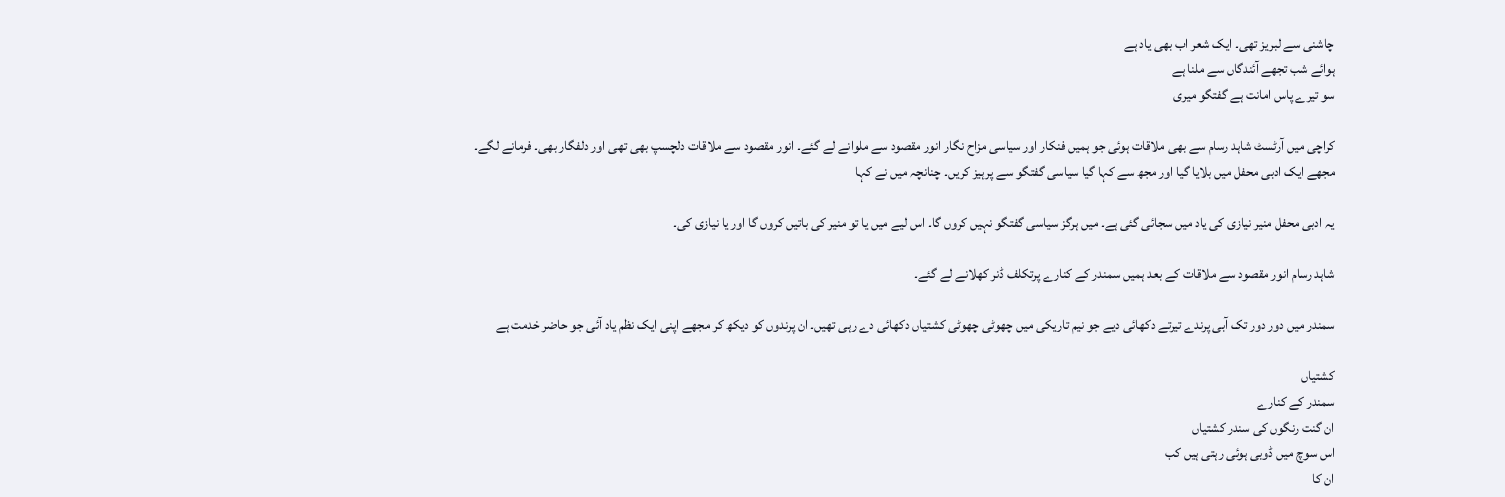چاشنی سے لبریز تھی۔ ایک شعر اب بھی یاد ہے
ہوائے شب تجھے آئندگاں سے ملنا ہے
سو تیرے پاس امانت ہے گفتگو میری

کراچی میں آرٹسٹ شاہد رسام سے بھی ملاقات ہوئی جو ہمیں فنکار اور سیاسی مزاح نگار انور مقصود سے ملوانے لے گئے۔ انور مقصود سے ملاقات دلچسپ بھی تھی اور دلفگار بھی۔ فرمانے لگے۔ مجھے ایک ادبی محفل میں بلایا گیا اور مجھ سے کہا گیا سیاسی گفتگو سے پرہیز کریں۔ چنانچہ میں نے کہا

یہ ادبی محفل منیر نیازی کی یاد میں سجائی گئی ہے۔ میں ہرگز سیاسی گفتگو نہیں کروں گا۔ اس لیے میں یا تو منیر کی باتیں کروں گا اور یا نیازی کی۔

شاہد رسام انور مقصود سے ملاقات کے بعد ہمیں سمندر کے کنارے پرتکلف ڈنر کھلانے لے گئے۔

سمندر میں دور دور تک آبی پرندے تیرتے دکھائی دیے جو نیم تاریکی میں چھوٹی چھوٹی کشتیاں دکھائی دے رہی تھیں۔ ان پرندوں کو دیکھ کر مجھے اپنی ایک نظم یاد آئی جو حاضر خدمت ہے

کشتیاں
سمندر کے کنارے
ان گنت رنگوں کی سندر کشتیاں
اس سوچ میں ڈوبی ہوئی رہتی ہیں کب
ان کا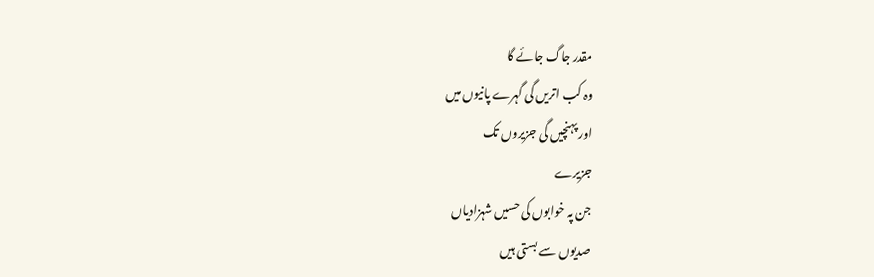مقدر جاگ جائے گا
وہ کب اتریں گی گہرے پانیوں میں
اور پہنچیں گی جزیروں تک
جزیرے
جن پہ خوابوں کی حسیں شہزادیاں
صدیوں سے بستی ہیں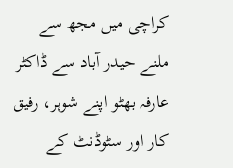کراچی میں مجھ سے ملنے حیدر آباد سے ڈاکٹر عارفہ بھٹو اپنے شوہر، رفیق کار اور سٹوڈنٹ کے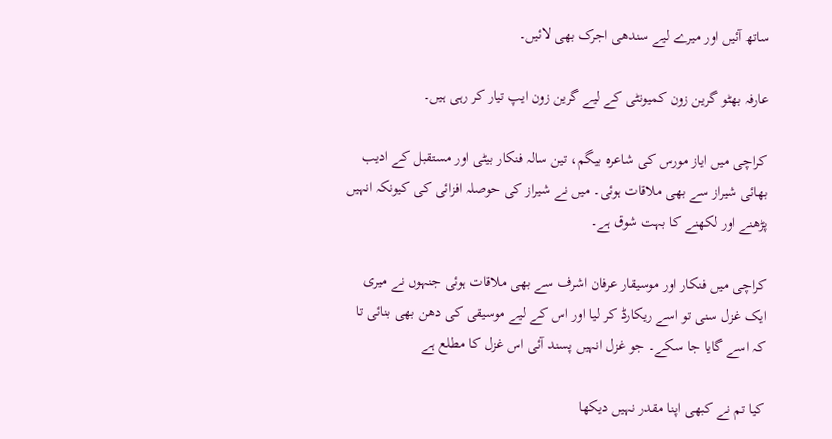ساتھ آئیں اور میرے لیے سندھی اجرک بھی لائیں۔

عارفہ بھٹو گرین زون کمیونٹی کے لیے گرین زون ایپ تیار کر رہی ہیں۔

کراچی میں ایاز مورس کی شاعرہ بیگم، تین سالہ فنکار بیٹی اور مستقبل کے ادیب بھائی شیراز سے بھی ملاقات ہوئی۔ میں نے شیراز کی حوصلہ افزائی کی کیونکہ انہیں پڑھنے اور لکھنے کا بہت شوق ہے۔

کراچی میں فنکار اور موسیقار عرفان اشرف سے بھی ملاقات ہوئی جنہوں نے میری ایک غزل سنی تو اسے ریکارڈ کر لیا اور اس کے لیے موسیقی کی دھن بھی بنائی تا کہ اسے گایا جا سکے۔ جو غزل انہیں پسند آئی اس غزل کا مطلع ہے

کیا تم نے کبھی اپنا مقدر نہیں دیکھا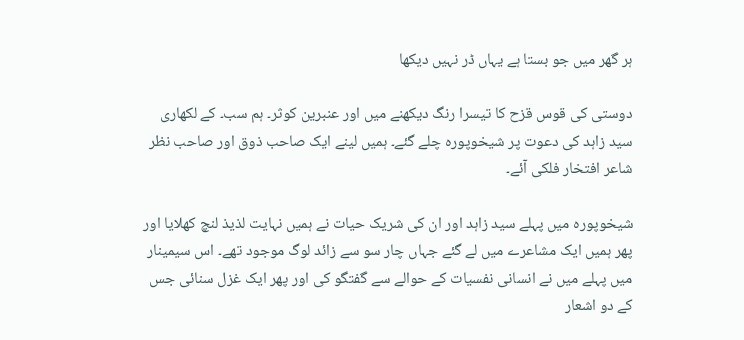ہر گھر میں جو بستا ہے یہاں ڈر نہیں دیکھا

دوستی کی قوس قزح کا تیسرا رنگ دیکھنے میں اور عنبرین کوثر۔ ہم سب۔ کے لکھاری سید زاہد کی دعوت پر شیخوپورہ چلے گئے۔ ہمیں لینے ایک صاحب ذوق اور صاحب نظر شاعر افتخار فلکی آئے۔

شیخوپورہ میں پہلے سید زاہد اور ان کی شریک حیات نے ہمیں نہایت لذیذ لنچ کھلایا اور پھر ہمیں ایک مشاعرے میں لے گئے جہاں چار سو سے زائد لوگ موجود تھے۔ اس سیمینار میں پہلے میں نے انسانی نفسیات کے حوالے سے گفتگو کی اور پھر ایک غزل سنائی جس کے دو اشعار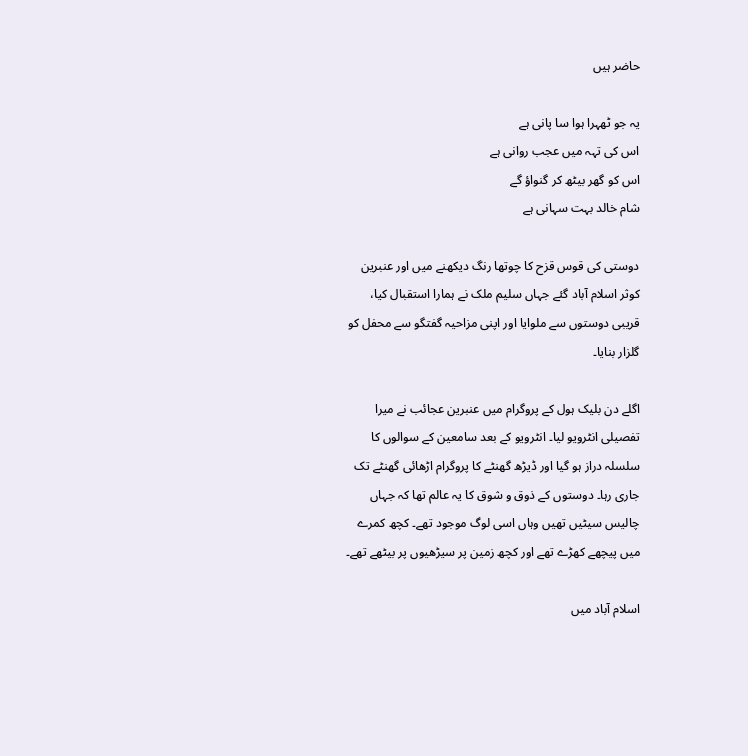حاضر ہیں

یہ جو ٹھہرا ہوا سا پانی ہے
اس کی تہہ میں عجب روانی ہے
اس کو گھر بیٹھ کر گنواؤ گے
شام خالد بہت سہانی ہے

دوستی کی قوس قزح کا چوتھا رنگ دیکھنے میں اور عنبرین کوثر اسلام آباد گئے جہاں سلیم ملک نے ہمارا استقبال کیا، قریبی دوستوں سے ملوایا اور اپنی مزاحیہ گفتگو سے محفل کو گلزار بنایا۔

اگلے دن بلیک ہول کے پروگرام میں عنبرین عجائب نے میرا تفصیلی انٹرویو لیا۔ انٹرویو کے بعد سامعین کے سوالوں کا سلسلہ دراز ہو گیا اور ڈیڑھ گھنٹے کا پروگرام اڑھائی گھنٹے تک جاری رہا۔ دوستوں کے ذوق و شوق کا یہ عالم تھا کہ جہاں چالیس سیٹیں تھیں وہاں اسی لوگ موجود تھے۔ کچھ کمرے میں پیچھے کھڑے تھے اور کچھ زمین پر سیڑھیوں پر بیٹھے تھے۔

اسلام آباد میں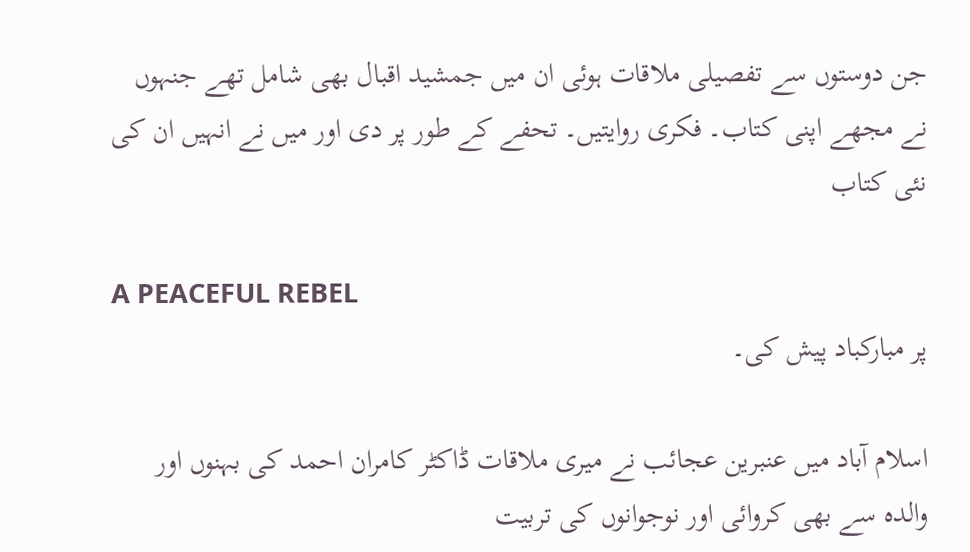جن دوستوں سے تفصیلی ملاقات ہوئی ان میں جمشید اقبال بھی شامل تھے جنہوں نے مجھے اپنی کتاب۔ فکری روایتیں۔ تحفے کے طور پر دی اور میں نے انہیں ان کی نئی کتاب

A PEACEFUL REBEL
پر مبارکباد پیش کی۔

اسلام آباد میں عنبرین عجائب نے میری ملاقات ڈاکٹر کامران احمد کی بہنوں اور والدہ سے بھی کروائی اور نوجوانوں کی تربیت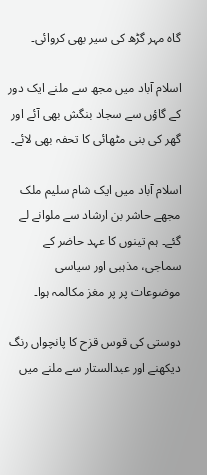گاہ مہر گڑھ کی سیر بھی کروائی۔

اسلام آباد میں مجھ سے ملنے ایک دور کے گاؤں سے سجاد بنگش بھی آئے اور گھر کی بنی مٹھائی کا تحفہ بھی لائے۔

اسلام آباد میں ایک شام سلیم ملک مجھے حاشر بن ارشاد سے ملوانے لے گئے۔ ہم تینوں کا عہد حاضر کے سماجی، مذہبی اور سیاسی موضوعات پر پر مغز مکالمہ ہوا۔

دوستی کی قوس قزح کا پانچواں رنگ دیکھنے اور عبدالستار سے ملنے میں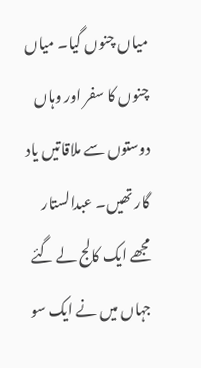میاں چنوں گیا۔ میاں چنوں کا سفر اور وہاں دوستوں سے ملاقاتیں یاد گار تھیں۔ عبدالستار مجھے ایک کالج لے گئے جہاں میں نے ایک سو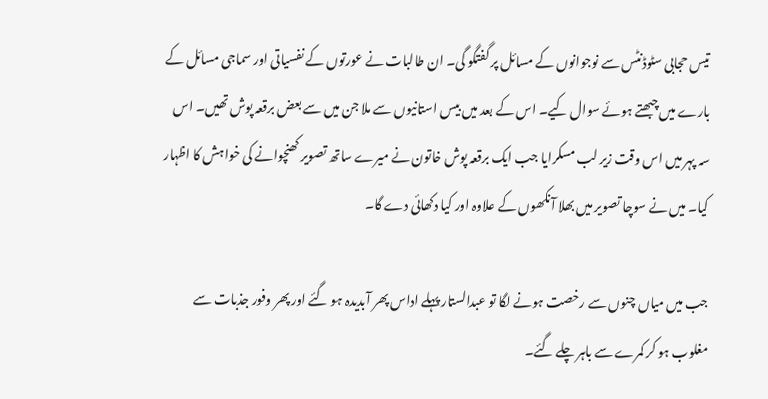تیس حجابی سٹوڈنٹس سے نوجوانوں کے مسائل پر گفتگو گی۔ ان طالبات نے عورتوں کے نفسیاتی اور سماجی مسائل کے بارے میں چبھتے ہوئے سوال کیے۔ اس کے بعد میں بیس استانیوں سے ملا جن میں سے بعض برقعہ پوش تھیں۔ اس سہ پہر میں اس وقت زیر لب مسکرایا جب ایک برقعہ پوش خاتون نے میرے ساتھ تصویر کھنچوانے کی خواہش کا اظہار کیا۔ میں نے سوچا تصویر میں بھلا آنکھوں کے علاوہ اور کیا دکھائی دے گا۔

جب میں میاں چنوں سے رخصت ہونے لگا تو عبدالستار پہلے اداس پھر آبدیدہ ہو گئے اور پھر وفور جذبات سے مغلوب ہو کر کمرے سے باہر چلے گئے۔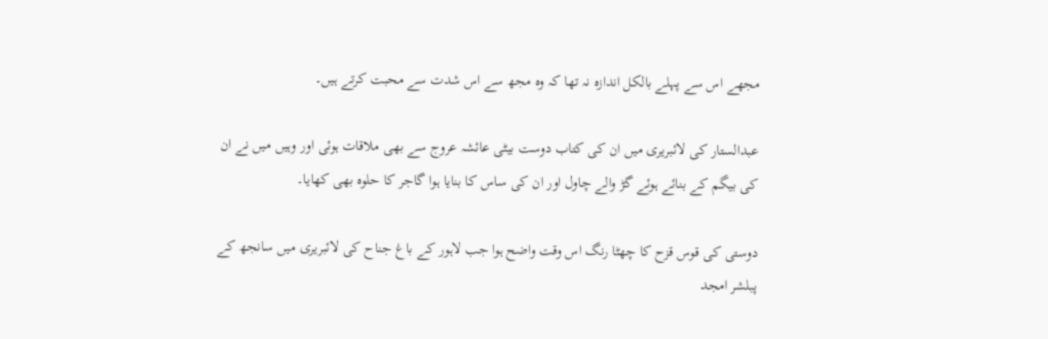مجھے اس سے پہلے بالکل اندازہ نہ تھا کہ وہ مجھ سے اس شدت سے محبت کرتے ہیں۔

عبدالستار کی لائبریری میں ان کی کتاب دوست بیٹی عائشہ عروج سے بھی ملاقات ہوئی اور وہیں میں نے ان کی بیگم کے بنائے ہوئے گڑ والے چاول اور ان کی ساس کا بنایا ہوا گاجر کا حلوہ بھی کھایا۔

دوستی کی قوس قزح کا چھٹا رنگ اس وقت واضح ہوا جب لاہور کے باغ جناح کی لائبریری میں سانجھ کے پبلشر امجد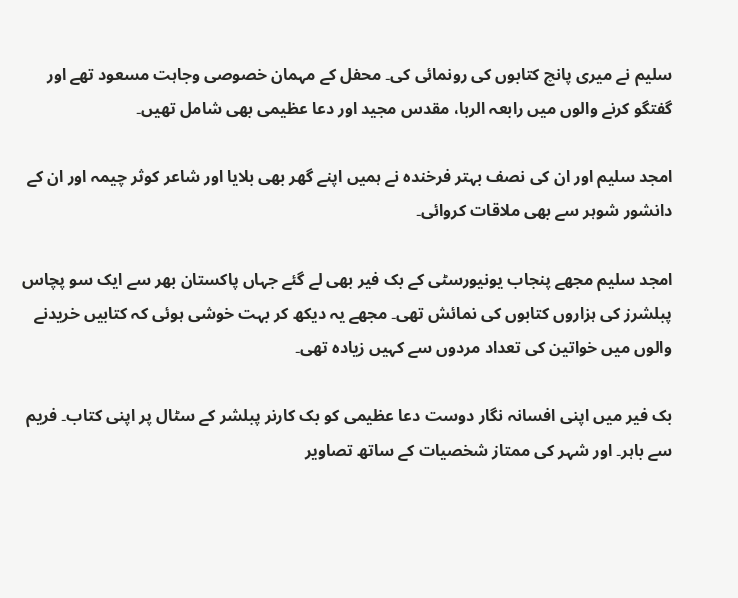سلیم نے میری پانچ کتابوں کی رونمائی کی۔ محفل کے مہمان خصوصی وجاہت مسعود تھے اور گفتگو کرنے والوں میں رابعہ الربا، مقدس مجید اور دعا عظیمی بھی شامل تھیں۔

امجد سلیم اور ان کی نصف بہتر فرخندہ نے ہمیں اپنے گھر بھی بلایا اور شاعر کوثر چیمہ اور ان کے دانشور شوہر سے بھی ملاقات کروائی۔

امجد سلیم مجھے پنجاب یونیورسٹی کے بک فیر بھی لے گئے جہاں پاکستان بھر سے ایک سو پچاس پبلشرز کی ہزاروں کتابوں کی نمائش تھی۔ مجھے یہ دیکھ کر بہت خوشی ہوئی کہ کتابیں خریدنے والوں میں خواتین کی تعداد مردوں سے کہیں زیادہ تھی۔

بک فیر میں اپنی افسانہ نگار دوست دعا عظیمی کو بک کارنر پبلشر کے سٹال پر اپنی کتاب۔ فریم سے باہر۔ اور شہر کی ممتاز شخصیات کے ساتھ تصاویر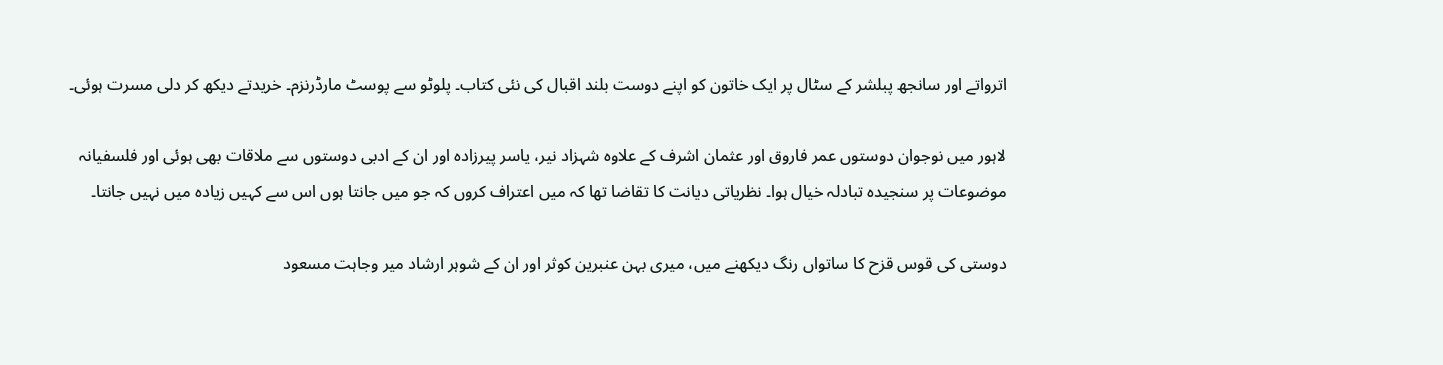اترواتے اور سانجھ پبلشر کے سٹال پر ایک خاتون کو اپنے دوست بلند اقبال کی نئی کتاب۔ پلوٹو سے پوسٹ مارڈرنزم۔ خریدتے دیکھ کر دلی مسرت ہوئی۔

لاہور میں نوجوان دوستوں عمر فاروق اور عثمان اشرف کے علاوہ شہزاد نیر، یاسر پیرزادہ اور ان کے ادبی دوستوں سے ملاقات بھی ہوئی اور فلسفیانہ موضوعات پر سنجیدہ تبادلہ خیال ہوا۔ نظریاتی دیانت کا تقاضا تھا کہ میں اعتراف کروں کہ جو میں جانتا ہوں اس سے کہیں زیادہ میں نہیں جانتا۔

دوستی کی قوس قزح کا ساتواں رنگ دیکھنے میں، میری بہن عنبرین کوثر اور ان کے شوہر ارشاد میر وجاہت مسعود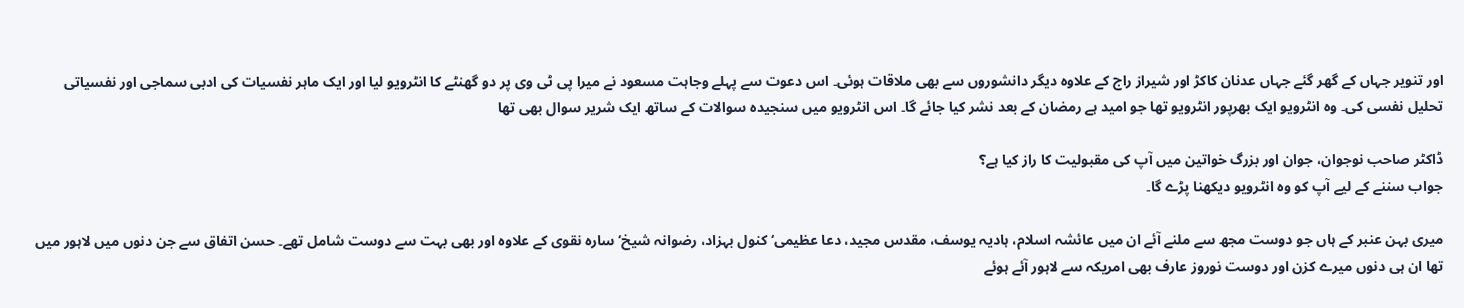اور تنویر جہاں کے گھر گئے جہاں عدنان کاکڑ اور شیراز راج کے علاوہ دیگر دانشوروں سے بھی ملاقات ہوئی۔ اس دعوت سے پہلے وجاہت مسعود نے میرا پی ٹی وی پر دو گھنٹے کا انٹرویو لیا اور ایک ماہر نفسیات کی ادبی سماجی اور نفسیاتی تحلیل نفسی کی۔ وہ انٹرویو ایک بھرپور انٹرویو تھا جو امید ہے رمضان کے بعد نشر کیا جائے گا۔ اس انٹرویو میں سنجیدہ سوالات کے ساتھ ایک شریر سوال بھی تھا

ڈاکٹر صاحب نوجوان، جوان اور بزرگ خواتین میں آپ کی مقبولیت کا راز کیا ہے؟
جواب سننے کے لیے آپ کو وہ انٹرویو دیکھنا پڑے گا۔

میری بہن عنبر کے ہاں جو دوست مجھ سے ملنے آئے ان میں عائشہ اسلام، ہادیہ یوسف، مقدس مجید، دعا عظیمی‘ کنول بہزاد، رضوانہ شیخ‘ سارہ نقوی کے علاوہ اور بھی بہت سے دوست شامل تھے۔ حسن اتفاق سے جن دنوں میں لاہور میں تھا ان ہی دنوں میرے کزن اور دوست نوروز عارف بھی امریکہ سے لاہور آئے ہوئے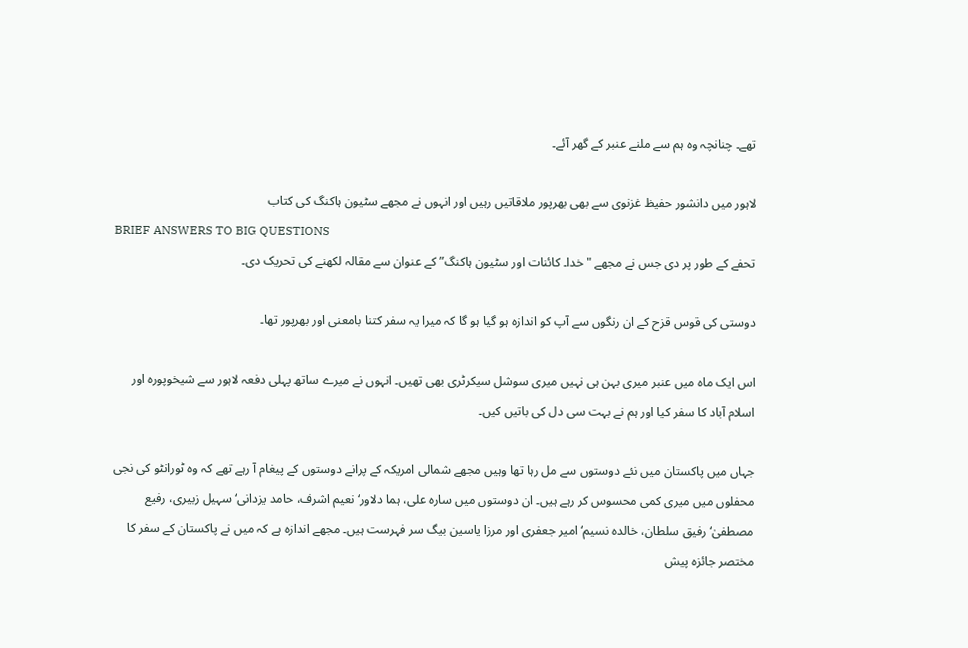تھے۔ چنانچہ وہ ہم سے ملنے عنبر کے گھر آئے۔

لاہور میں دانشور حفیظ غزنوی سے بھی بھرپور ملاقاتیں رہیں اور انہوں نے مجھے سٹیون ہاکنگ کی کتاب
BRIEF ANSWERS TO BIG QUESTIONS
تحفے کے طور پر دی جس نے مجھے "خدا۔ کائنات اور سٹیون ہاکنگ” کے عنوان سے مقالہ لکھنے کی تحریک دی۔

دوستی کی قوس قزح کے ان رنگوں سے آپ کو اندازہ ہو گیا ہو گا کہ میرا یہ سفر کتنا بامعنی اور بھرپور تھا۔

اس ایک ماہ میں عنبر میری بہن ہی نہیں میری سوشل سیکرٹری بھی تھیں۔ انہوں نے میرے ساتھ پہلی دفعہ لاہور سے شیخوپورہ اور اسلام آباد کا سفر کیا اور ہم نے بہت سی دل کی باتیں کیں۔

جہاں میں پاکستان میں نئے دوستوں سے مل رہا تھا وہیں مجھے شمالی امریکہ کے پرانے دوستوں کے پیغام آ رہے تھے کہ وہ ٹورانٹو کی نجی محفلوں میں میری کمی محسوس کر رہے ہیں۔ ان دوستوں میں سارہ علی، ہما دلاور‘ نعیم اشرف، حامد یزدانی‘ سہیل زبیری، رفیع مصطفیٰ‘ رفیق سلطان، خالدہ نسیم‘ امیر جعفری اور مرزا یاسین بیگ سر فہرست ہیں۔ مجھے اندازہ ہے کہ میں نے پاکستان کے سفر کا مختصر جائزہ پیش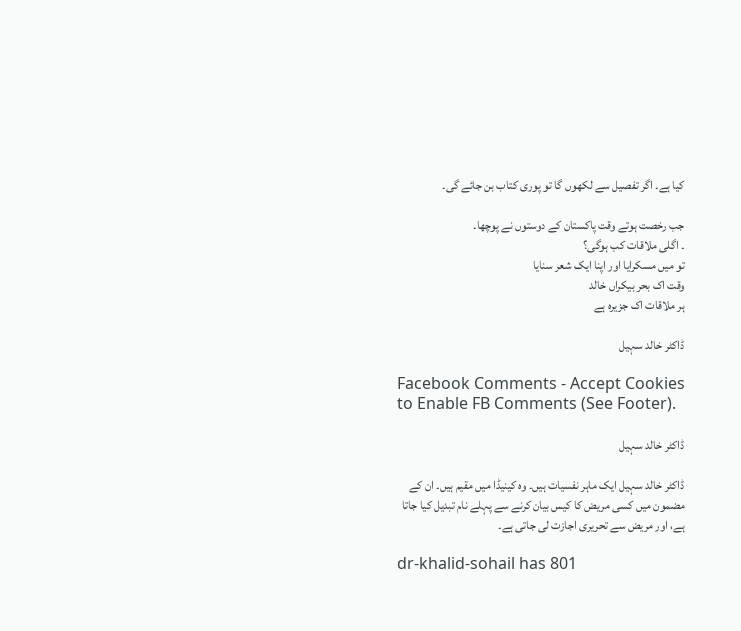کیا ہے۔ اگر تفصیل سے لکھوں گا تو پوری کتاب بن جائے گی۔

جب رخصت ہوتے وقت پاکستان کے دوستوں نے پوچھا۔
۔ اگلی ملاقات کب ہوگی؟
تو میں مسکرایا اور اپنا ایک شعر سنایا
وقت اک بحر بیکراں خالد
ہر ملاقات اک جزیرہ ہے

ڈاکٹر خالد سہیل

Facebook Comments - Accept Cookies to Enable FB Comments (See Footer).

ڈاکٹر خالد سہیل

ڈاکٹر خالد سہیل ایک ماہر نفسیات ہیں۔ وہ کینیڈا میں مقیم ہیں۔ ان کے مضمون میں کسی مریض کا کیس بیان کرنے سے پہلے نام تبدیل کیا جاتا ہے، اور مریض سے تحریری اجازت لی جاتی ہے۔

dr-khalid-sohail has 801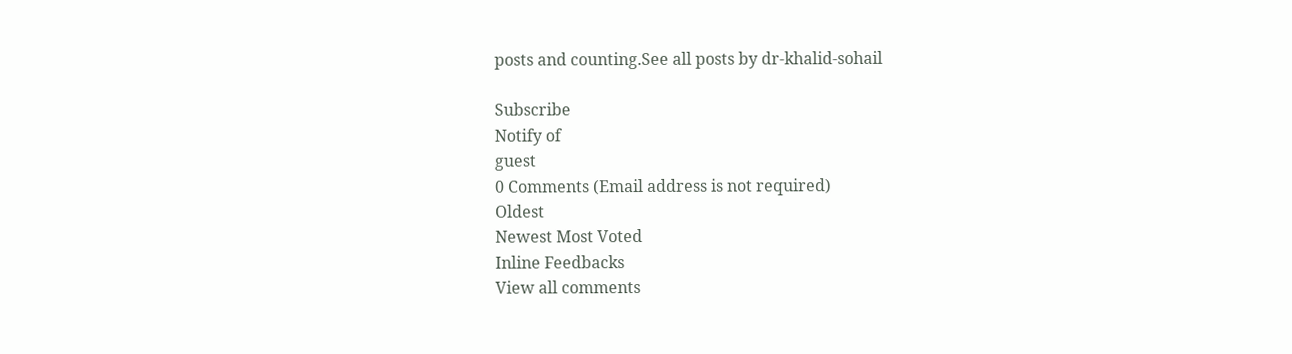posts and counting.See all posts by dr-khalid-sohail

Subscribe
Notify of
guest
0 Comments (Email address is not required)
Oldest
Newest Most Voted
Inline Feedbacks
View all comments